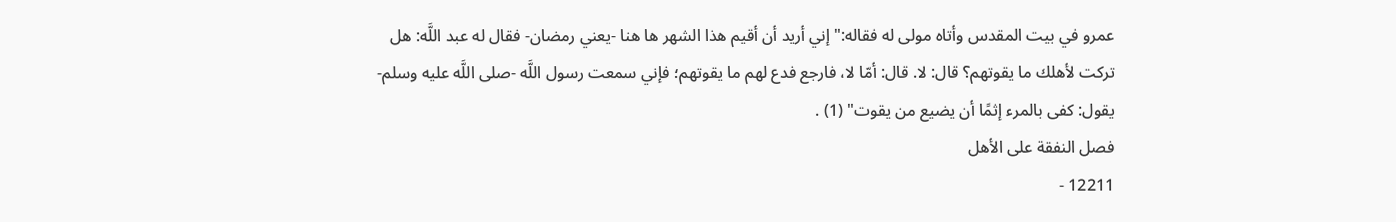عمرو في بيت المقدس وأتاه مولى له فقاله:"إني أريد أن أقيم هذا الشهر ها هنا -يعني رمضان- فقال له عبد اللَّه: هل تركت لأهلك ما يقوتهم؟ قال: لا. قال: أمّا لا، فارجع فدع لهم ما يقوتهم؛ فإني سمعت رسول اللَّه -صلى اللَّه عليه وسلم- يقول: كفى بالمرء إثمًا أن يضيع من يقوت" (1) .
فصل النفقة على الأهل
12211 -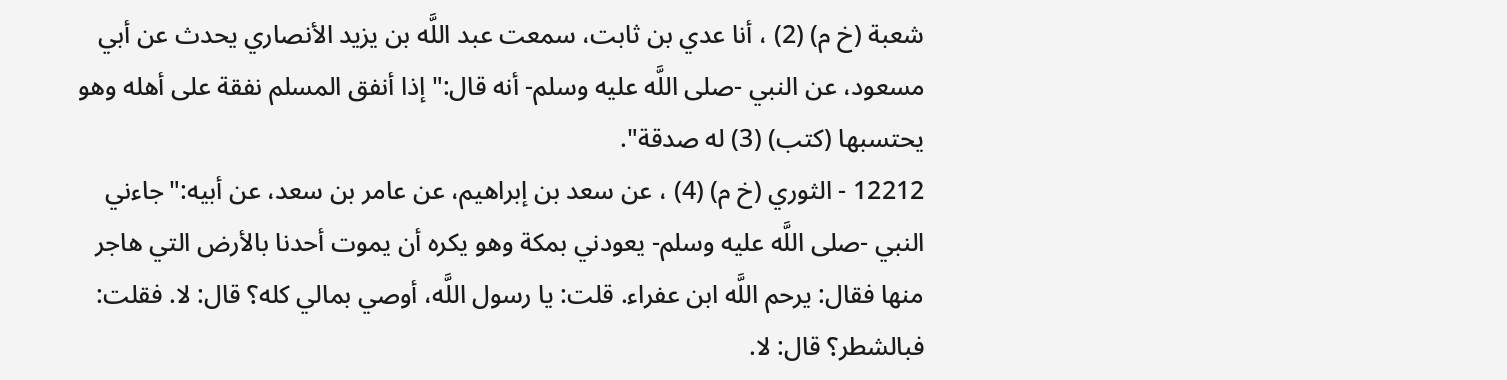شعبة (خ م) (2) ، أنا عدي بن ثابت، سمعت عبد اللَّه بن يزيد الأنصاري يحدث عن أبي مسعود، عن النبي -صلى اللَّه عليه وسلم- أنه قال:"إذا أنفق المسلم نفقة على أهله وهو يحتسبها (كتب) (3) له صدقة".
12212 - الثوري (خ م) (4) ، عن سعد بن إبراهيم، عن عامر بن سعد، عن أبيه:"جاءني النبي -صلى اللَّه عليه وسلم- يعودني بمكة وهو يكره أن يموت أحدنا بالأرض التي هاجر منها فقال: يرحم اللَّه ابن عفراء. قلت: يا رسول اللَّه، أوصي بمالي كله؟ قال: لا. فقلت: فبالشطر؟ قال: لا.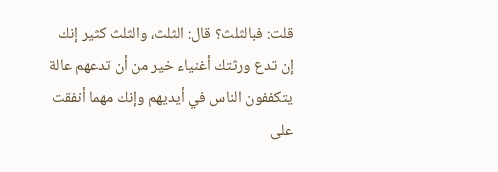قلت: فبالثلث؟ قال: الثلث، والثلث كثير إنك إن تدع ورثتك أغنياء خير من أن تدعهم عالة يتكففون الناس في أيديهم وإنك مهما أنفقت على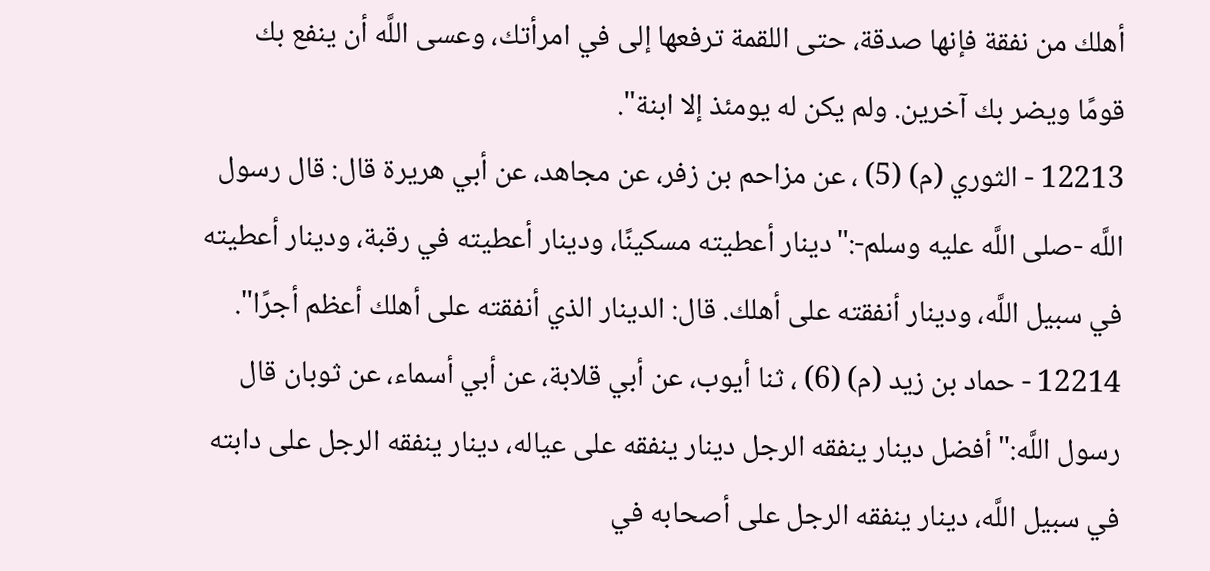أهلك من نفقة فإنها صدقة، حتى اللقمة ترفعها إلى في امرأتك، وعسى اللَّه أن ينفع بك قومًا ويضر بك آخرين. ولم يكن له يومئذ إلا ابنة".
12213 - الثوري (م) (5) ، عن مزاحم بن زفر، عن مجاهد، عن أبي هريرة قال: قال رسول اللَّه -صلى اللَّه عليه وسلم-:"دينار أعطيته مسكينًا، ودينار أعطيته في رقبة، ودينار أعطيته في سبيل اللَّه، ودينار أنفقته على أهلك. قال: الدينار الذي أنفقته على أهلك أعظم أجرًا".
12214 - حماد بن زيد (م) (6) ، ثنا أيوب، عن أبي قلابة، عن أبي أسماء، عن ثوبان قال رسول اللَّه:"أفضل دينار ينفقه الرجل دينار ينفقه على عياله، دينار ينفقه الرجل على دابته في سبيل اللَّه، دينار ينفقه الرجل على أصحابه في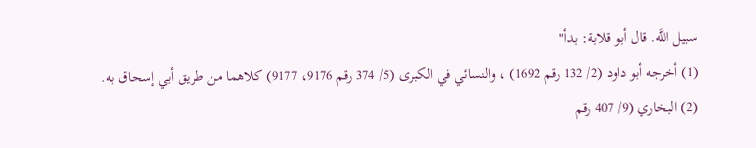سبيل اللَّه. قال أبو قلابة: بدأ"
(1) أخرجه أبو داود (2/ 132 رقم 1692) ، والنسائي في الكبرى (5/ 374 رقم 9176، 9177) كلاهما من طريق أبي إسحاق به.
(2) البخاري (9/ 407 رقم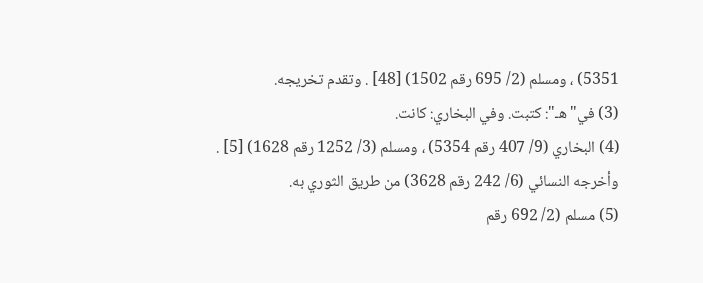5351) ، ومسلم (2/ 695 رقم 1502) [48] . وتقدم تخريجه.
(3) في"هـ": كتبت. وفي البخاري: كانت.
(4) البخاري (9/ 407 رقم 5354) ، ومسلم (3/ 1252 رقم 1628) [5] .
وأخرجه النسائي (6/ 242 رقم 3628) من طريق الثوري به.
(5) مسلم (2/ 692 رقم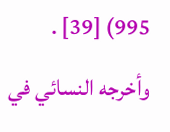995) [39] .
وأخرجه النسائي في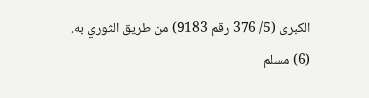الكبرى (5/ 376 رقم 9183) من طريق الثوري به.
(6) مسلم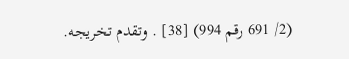(2/ 691 رقم 994) [38] . وتقدم تخريجه.